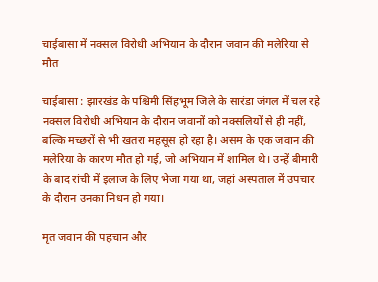चाईबासा में नक्सल विरोधी अभियान के दौरान जवान की मलेरिया से मौत

चाईबासा : झारखंड के पश्चिमी सिंहभूम जिले के सारंडा जंगल में चल रहे नक्सल विरोधी अभियान के दौरान जवानों को नक्सलियों से ही नहीं, बल्कि मच्छरों से भी खतरा महसूस हो रहा है। असम के एक जवान की मलेरिया के कारण मौत हो गई, जो अभियान में शामिल थे। उन्हें बीमारी के बाद रांची में इलाज के लिए भेजा गया था, जहां अस्पताल में उपचार के दौरान उनका निधन हो गया।

मृत जवान की पहचान और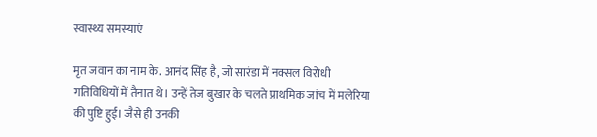स्वास्थ्य समस्याएं

मृत जवान का नाम के. आनंद सिंह है, जो सारंडा में नक्सल विरोधी गतिविधियों में तैनात थे। उन्हें तेज बुखार के चलते प्राथमिक जांच में मलेरिया की पुष्टि हुई। जैसे ही उनकी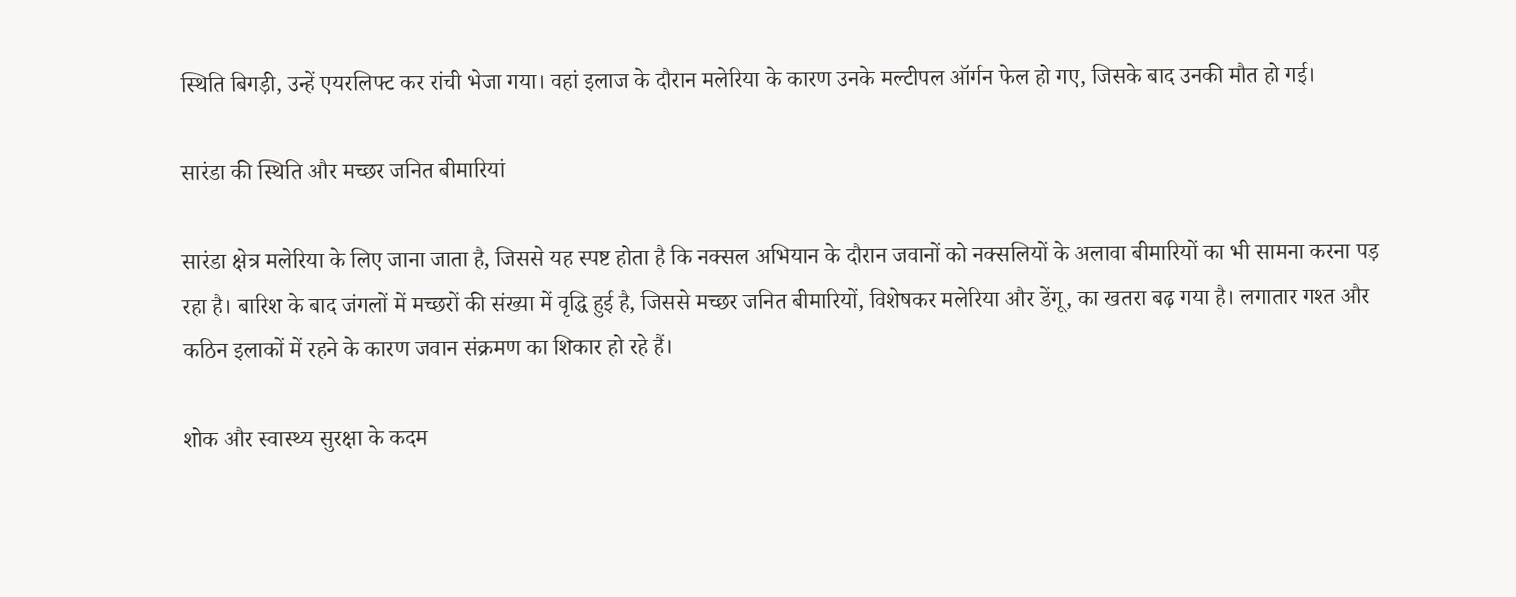स्थिति बिगड़ी, उन्हें एयरलिफ्ट कर रांची भेजा गया। वहां इलाज के दौरान मलेरिया के कारण उनके मल्टीपल ऑर्गन फेल हो गए, जिसके बाद उनकी मौत हो गई।

सारंडा की स्थिति और मच्छर जनित बीमारियां

सारंडा क्षेत्र मलेरिया के लिए जाना जाता है, जिससे यह स्पष्ट होता है कि नक्सल अभियान के दौरान जवानों को नक्सलियों के अलावा बीमारियों का भी सामना करना पड़ रहा है। बारिश के बाद जंगलों में मच्छरों की संख्या में वृद्धि हुई है, जिससे मच्छर जनित बीमारियों, विशेषकर मलेरिया और डेंगू, का खतरा बढ़ गया है। लगातार गश्त और कठिन इलाकों में रहने के कारण जवान संक्रमण का शिकार हो रहे हैं।

शोक और स्वास्थ्य सुरक्षा के कदम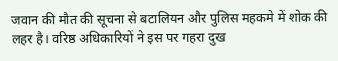जवान की मौत की सूचना से बटालियन और पुलिस महकमे में शोक की लहर है। वरिष्ठ अधिकारियों ने इस पर गहरा दुख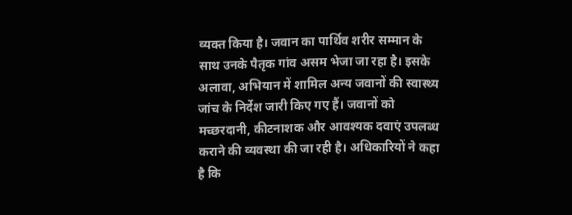व्यक्त किया है। जवान का पार्थिव शरीर सम्मान के साथ उनके पैतृक गांव असम भेजा जा रहा है। इसके अलावा, अभियान में शामिल अन्य जवानों की स्वास्थ्य जांच के निर्देश जारी किए गए हैं। जवानों को मच्छरदानी, कीटनाशक और आवश्यक दवाएं उपलब्ध कराने की व्यवस्था की जा रही है। अधिकारियों ने कहा है कि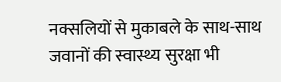नक्सलियों से मुकाबले के साथ-साथ जवानों की स्वास्थ्य सुरक्षा भी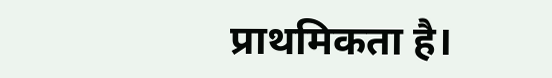प्राथमिकता है।